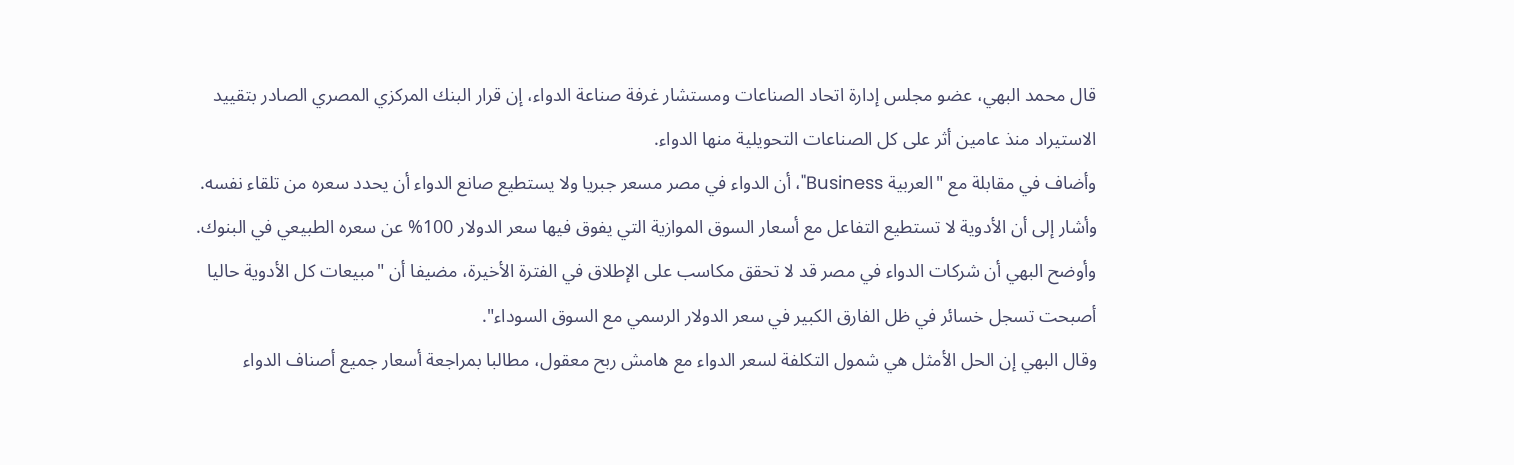قال محمد البهي، عضو مجلس إدارة اتحاد الصناعات ومستشار غرفة صناعة الدواء، إن قرار البنك المركزي المصري الصادر بتقييد الاستيراد منذ عامين أثر على كل الصناعات التحويلية منها الدواء.
وأضاف في مقابلة مع "العربية Business"، أن الدواء في مصر مسعر جبريا ولا يستطيع صانع الدواء أن يحدد سعره من تلقاء نفسه.
وأشار إلى أن الأدوية لا تستطيع التفاعل مع أسعار السوق الموازية التي يفوق فيها سعر الدولار 100% عن سعره الطبيعي في البنوك.
وأوضح البهي أن شركات الدواء في مصر قد لا تحقق مكاسب على الإطلاق في الفترة الأخيرة، مضيفا أن "مبيعات كل الأدوية حاليا أصبحت تسجل خسائر في ظل الفارق الكبير في سعر الدولار الرسمي مع السوق السوداء".
وقال البهي إن الحل الأمثل هي شمول التكلفة لسعر الدواء مع هامش ربح معقول، مطالبا بمراجعة أسعار جميع أصناف الدواء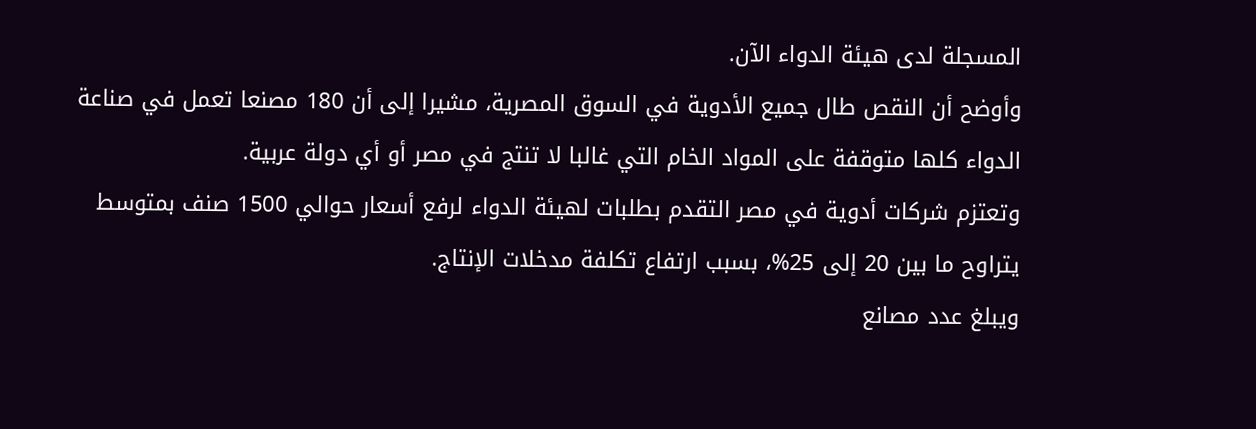المسجلة لدى هيئة الدواء الآن.
وأوضح أن النقص طال جميع الأدوية في السوق المصرية، مشيرا إلى أن 180 مصنعا تعمل في صناعة الدواء كلها متوقفة على المواد الخام التي غالبا لا تنتج في مصر أو أي دولة عربية.
وتعتزم شركات أدوية في مصر التقدم بطلبات لهيئة الدواء لرفع أسعار حوالي 1500 صنف بمتوسط يتراوح ما بين 20 إلى 25%، بسبب ارتفاع تكلفة مدخلات الإنتاج.
ويبلغ عدد مصانع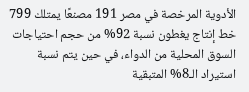الأدوية المرخصة في مصر 191 مصنعًا يمتلك 799 خط إنتاج يغطون نسبة 92% من حجم احتياجات السوق المحلية من الدواء، في حين يتم نسبة استيراد الـ8% المتبقية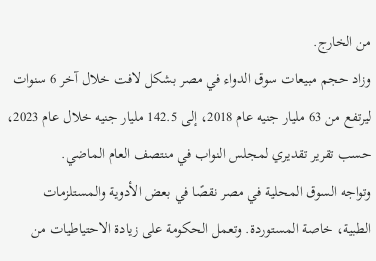من الخارج.
وزاد حجم مبيعات سوق الدواء في مصر بشكل لافت خلال آخر 6 سنوات ليرتفع من 63 مليار جنيه عام 2018، إلى 142.5 مليار جنيه خلال عام 2023، حسب تقرير تقديري لمجلس النواب في منتصف العام الماضي.
وتواجه السوق المحلية في مصر نقصًا في بعض الأدوية والمستلزمات الطبية، خاصة المستوردة. وتعمل الحكومة على زيادة الاحتياطيات من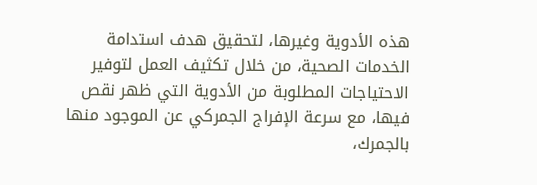هذه الأدوية وغيرها، لتحقيق هدف استدامة الخدمات الصحية، من خلال تكثيف العمل لتوفير الاحتياجات المطلوبة من الأدوية التي ظهر نقص فيها، مع سرعة الإفراج الجمركي عن الموجود منها بالجمرك،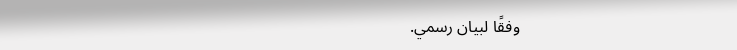وفقًا لبيان رسمي.